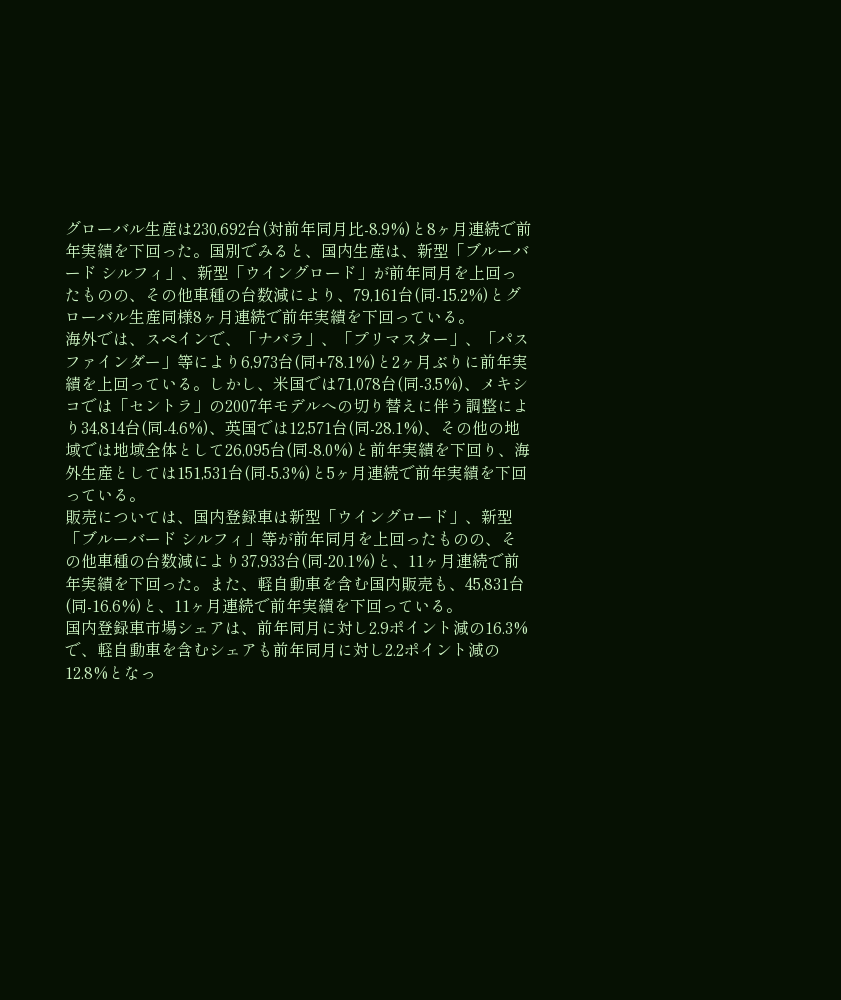グローバル生産は230,692台(対前年同月比-8.9%)と8ヶ月連続で前年実績を下回った。国別でみると、国内生産は、新型「ブルーバード シルフィ」、新型「ウイングロード」が前年同月を上回ったものの、その他車種の台数減により、79,161台(同-15.2%)とグローバル生産同様8ヶ月連続で前年実績を下回っている。
海外では、スペインで、「ナバラ」、「プリマスター」、「パスファインダー」等により6,973台(同+78.1%)と2ヶ月ぶりに前年実績を上回っている。しかし、米国では71,078台(同-3.5%)、メキシコでは「セントラ」の2007年モデルへの切り替えに伴う調整により34,814台(同-4.6%)、英国では12,571台(同-28.1%)、その他の地域では地域全体として26,095台(同-8.0%)と前年実績を下回り、海外生産としては151,531台(同-5.3%)と5ヶ月連続で前年実績を下回っている。
販売については、国内登録車は新型「ウイングロード」、新型「ブルーバード シルフィ」等が前年同月を上回ったものの、その他車種の台数減により37,933台(同-20.1%)と、11ヶ月連続で前年実績を下回った。また、軽自動車を含む国内販売も、45,831台(同-16.6%)と、11ヶ月連続で前年実績を下回っている。
国内登録車市場シェアは、前年同月に対し2.9ポイント減の16.3%で、軽自動車を含むシェアも前年同月に対し2.2ポイント減の12.8%となっ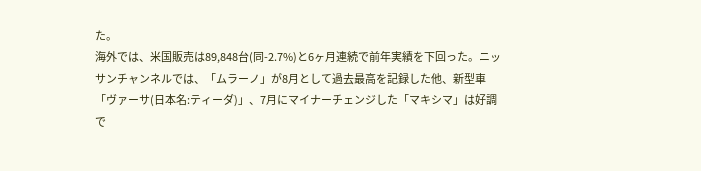た。
海外では、米国販売は89,848台(同-2.7%)と6ヶ月連続で前年実績を下回った。ニッサンチャンネルでは、「ムラーノ」が8月として過去最高を記録した他、新型車「ヴァーサ(日本名:ティーダ)」、7月にマイナーチェンジした「マキシマ」は好調で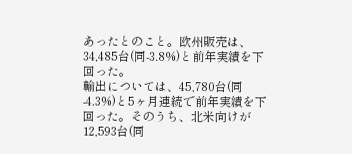あったとのこと。欧州販売は、34,485台(同-3.8%)と前年実績を下回った。
輸出については、45,780台(同-4.3%)と5ヶ月連続で前年実績を下回った。そのうち、北米向けが12,593台(同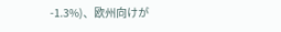-1.3%)、欧州向けが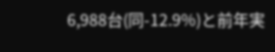6,988台(同-12.9%)と前年実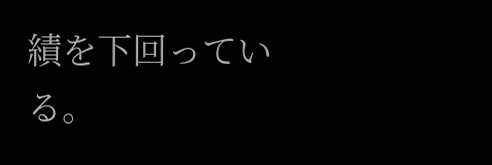績を下回っている。